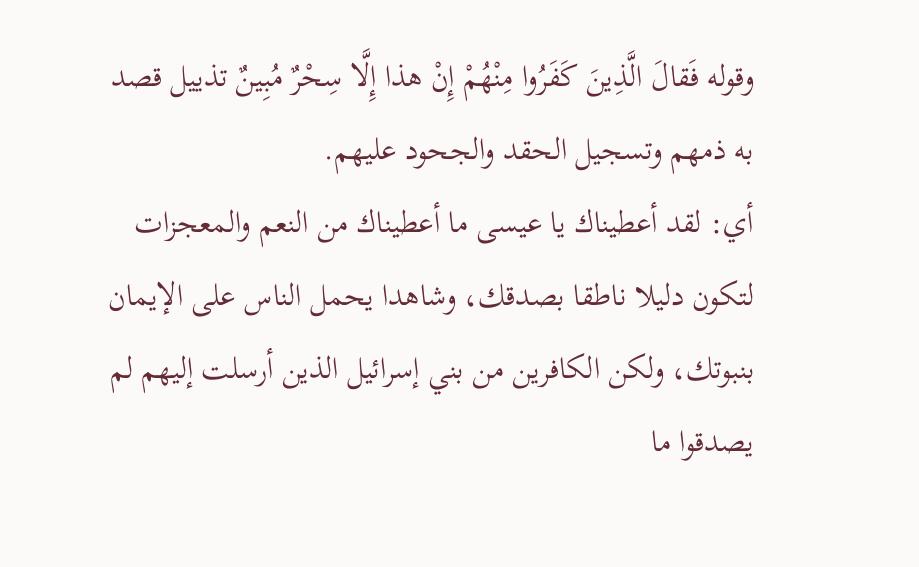وقوله فَقالَ الَّذِينَ كَفَرُوا مِنْهُمْ إِنْ هذا إِلَّا سِحْرٌ مُبِينٌ تذييل قصد به ذمهم وتسجيل الحقد والجحود عليهم.
أي: لقد أعطيناك يا عيسى ما أعطيناك من النعم والمعجزات لتكون دليلا ناطقا بصدقك، وشاهدا يحمل الناس على الإيمان بنبوتك، ولكن الكافرين من بني إسرائيل الذين أرسلت إليهم لم يصدقوا ما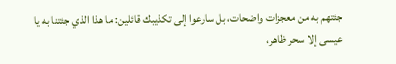جئتهم به من معجزات واضحات، بل سارعوا إلى تكذيبك قائلين: ما هذا الذي جئتنا به يا عيسى إلا سحر ظاهر،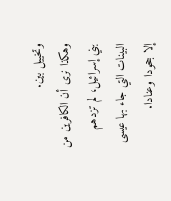وتخييل بين.
وهكذا نرى أن الكافرين من بني إسرائيل، لم تزدهم البينات التي جاء بها عيسى إلا جحودا وعنادا.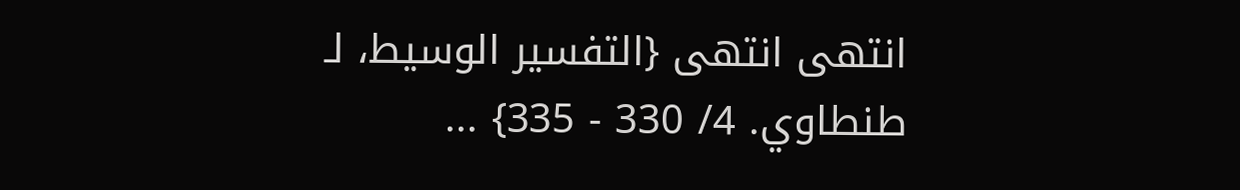انتهى انتهى {التفسير الوسيط، لـ طنطاوي. 4/ 330 - 335} ...